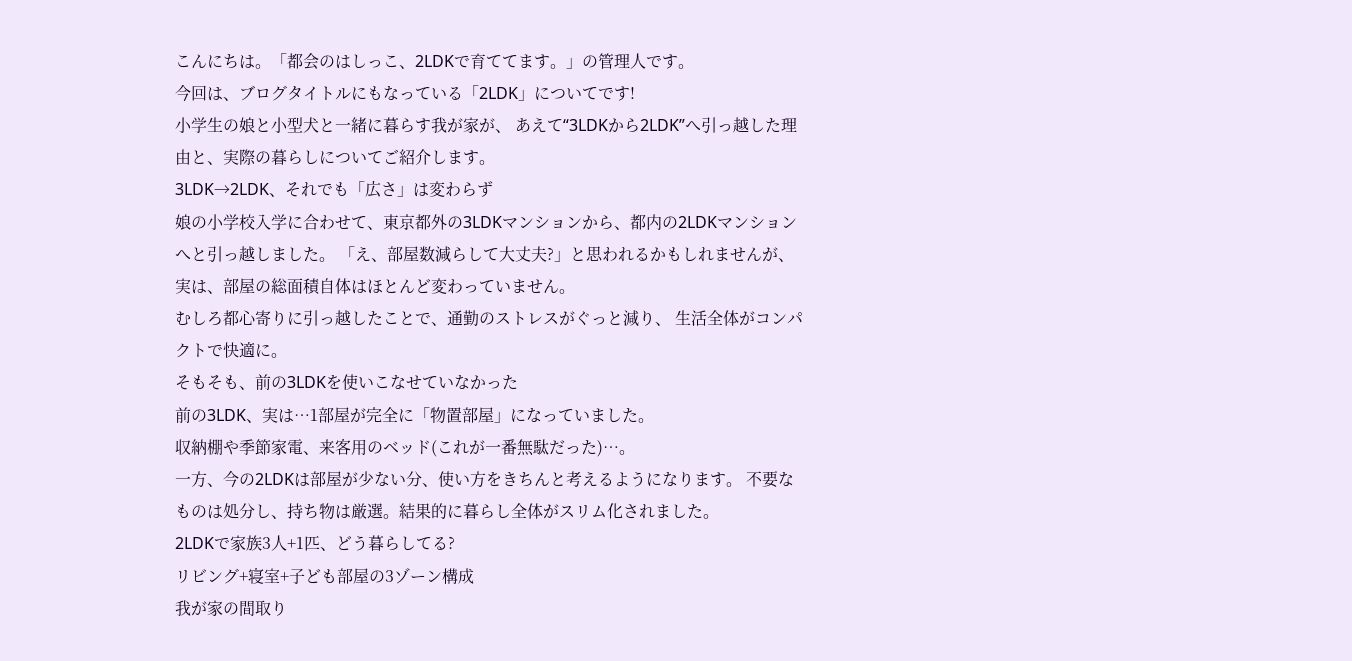こんにちは。「都会のはしっこ、2LDKで育ててます。」の管理人です。
今回は、ブログタイトルにもなっている「2LDK」についてです!
小学生の娘と小型犬と一緒に暮らす我が家が、 あえて“3LDKから2LDK”へ引っ越した理由と、実際の暮らしについてご紹介します。
3LDK→2LDK、それでも「広さ」は変わらず
娘の小学校入学に合わせて、東京都外の3LDKマンションから、都内の2LDKマンションへと引っ越しました。 「え、部屋数減らして大丈夫?」と思われるかもしれませんが、 実は、部屋の総面積自体はほとんど変わっていません。
むしろ都心寄りに引っ越したことで、通勤のストレスがぐっと減り、 生活全体がコンパクトで快適に。
そもそも、前の3LDKを使いこなせていなかった
前の3LDK、実は…1部屋が完全に「物置部屋」になっていました。
収納棚や季節家電、来客用のベッド(これが一番無駄だった)…。
一方、今の2LDKは部屋が少ない分、使い方をきちんと考えるようになります。 不要なものは処分し、持ち物は厳選。結果的に暮らし全体がスリム化されました。
2LDKで家族3人+1匹、どう暮らしてる?
リビング+寝室+子ども部屋の3ゾーン構成
我が家の間取り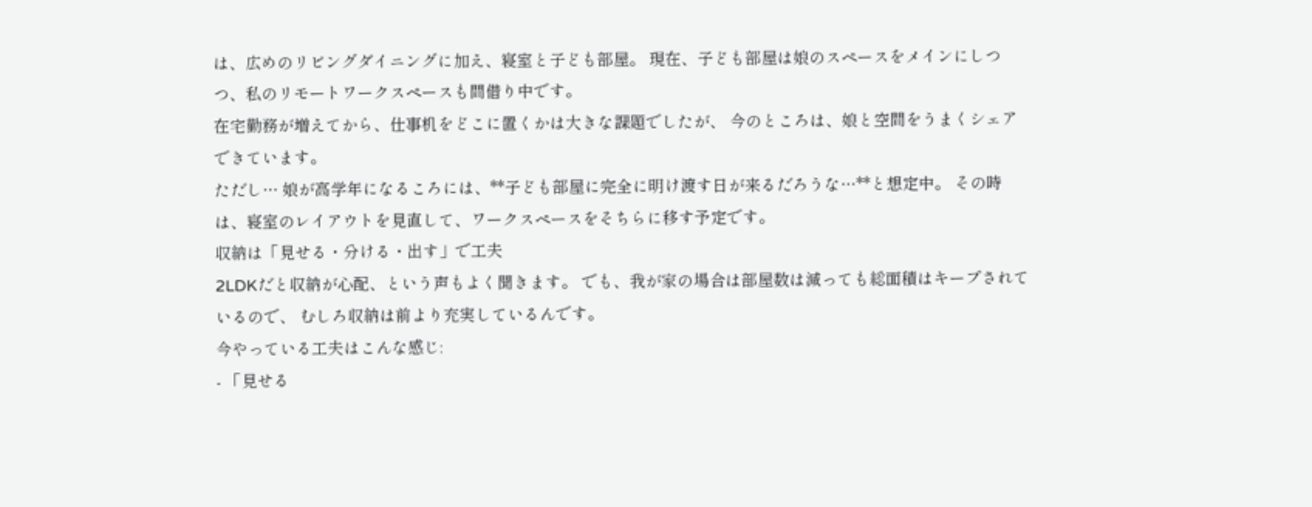は、広めのリビングダイニングに加え、寝室と子ども部屋。 現在、子ども部屋は娘のスペースをメインにしつつ、私のリモートワークスペースも間借り中です。
在宅勤務が増えてから、仕事机をどこに置くかは大きな課題でしたが、 今のところは、娘と空間をうまくシェアできています。
ただし… 娘が高学年になるころには、**子ども部屋に完全に明け渡す日が来るだろうな…**と想定中。 その時は、寝室のレイアウトを見直して、ワークスペースをそちらに移す予定です。
収納は「見せる・分ける・出す」で工夫
2LDKだと収納が心配、という声もよく聞きます。 でも、我が家の場合は部屋数は減っても総面積はキープされているので、 むしろ収納は前より充実しているんです。
今やっている工夫はこんな感じ:
- 「見せる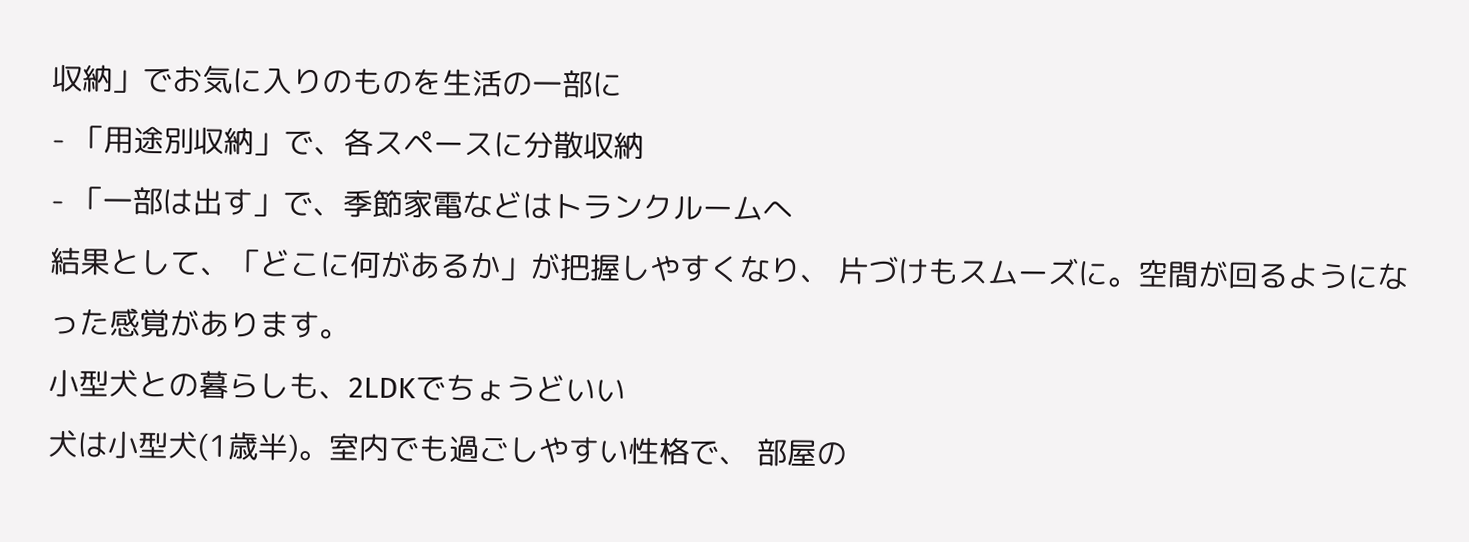収納」でお気に入りのものを生活の一部に
- 「用途別収納」で、各スペースに分散収納
- 「一部は出す」で、季節家電などはトランクルームへ
結果として、「どこに何があるか」が把握しやすくなり、 片づけもスムーズに。空間が回るようになった感覚があります。
小型犬との暮らしも、2LDKでちょうどいい
犬は小型犬(1歳半)。室内でも過ごしやすい性格で、 部屋の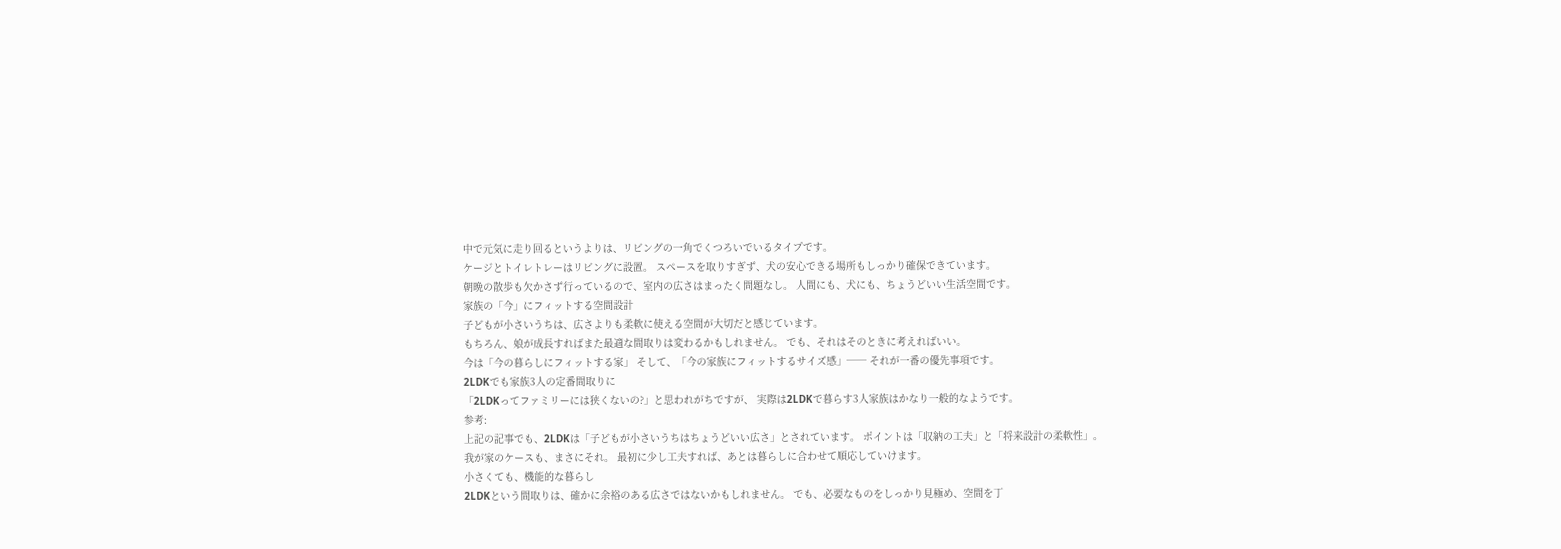中で元気に走り回るというよりは、リビングの一角でくつろいでいるタイプです。
ケージとトイレトレーはリビングに設置。 スペースを取りすぎず、犬の安心できる場所もしっかり確保できています。
朝晩の散歩も欠かさず行っているので、室内の広さはまったく問題なし。 人間にも、犬にも、ちょうどいい生活空間です。
家族の「今」にフィットする空間設計
子どもが小さいうちは、広さよりも柔軟に使える空間が大切だと感じています。
もちろん、娘が成長すればまた最適な間取りは変わるかもしれません。 でも、それはそのときに考えればいい。
今は「今の暮らしにフィットする家」 そして、「今の家族にフィットするサイズ感」── それが一番の優先事項です。
2LDKでも家族3人の定番間取りに
「2LDKってファミリーには狭くないの?」と思われがちですが、 実際は2LDKで暮らす3人家族はかなり一般的なようです。
参考:
上記の記事でも、2LDKは「子どもが小さいうちはちょうどいい広さ」とされています。 ポイントは「収納の工夫」と「将来設計の柔軟性」。
我が家のケースも、まさにそれ。 最初に少し工夫すれば、あとは暮らしに合わせて順応していけます。
小さくても、機能的な暮らし
2LDKという間取りは、確かに余裕のある広さではないかもしれません。 でも、必要なものをしっかり見極め、空間を丁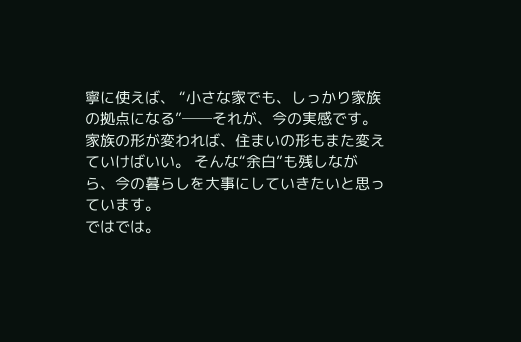寧に使えば、 “小さな家でも、しっかり家族の拠点になる”──それが、今の実感です。
家族の形が変われば、住まいの形もまた変えていけばいい。 そんな“余白”も残しながら、今の暮らしを大事にしていきたいと思っています。
ではでは。